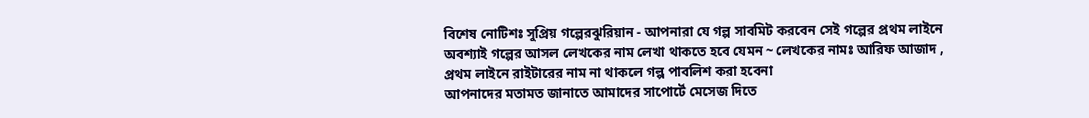বিশেষ নোটিশঃ সুপ্রিয় গল্পেরঝুরিয়ান - আপনারা যে গল্প সাবমিট করবেন সেই গল্পের প্রথম লাইনে অবশ্যাই গল্পের আসল লেখকের নাম লেখা থাকতে হবে যেমন ~ লেখকের নামঃ আরিফ আজাদ , প্রথম লাইনে রাইটারের নাম না থাকলে গল্প পাবলিশ করা হবেনা
আপনাদের মতামত জানাতে আমাদের সাপোর্টে মেসেজ দিতে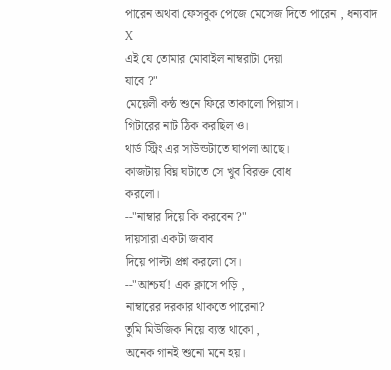পারেন অথবা ফেসবুক পেজে মেসেজ দিতে পারেন , ধন্যবাদ
X
এই যে তোমার মোবাইল নাম্বরাটা দেয়া
যাবে ?"
মেয়েলী কন্ঠ শুনে ফিরে তাকালো পিয়াস।
গিটারের নাট ঠিক করছিল ও।
থার্ড স্ট্রিং এর সাউন্ডটাতে ঘাপলা আছে।
কাজটায় বিঘ্ন ঘটাতে সে খুব বিরক্ত বোধ
করলো।
--"নাম্বার দিয়ে কি করবেন ?"
দায়সারা একটা জবাব
দিয়ে পাল্টা প্রশ্ন করলো সে।
--"আশ্চর্য! এক ক্লাসে পড়ি ,
নাম্বারের দরকার থাকতে পারেনা?
তুমি মিউজিক নিয়ে ব্যস্ত থাকো ,
অনেক গানই শুনো মনে হয়।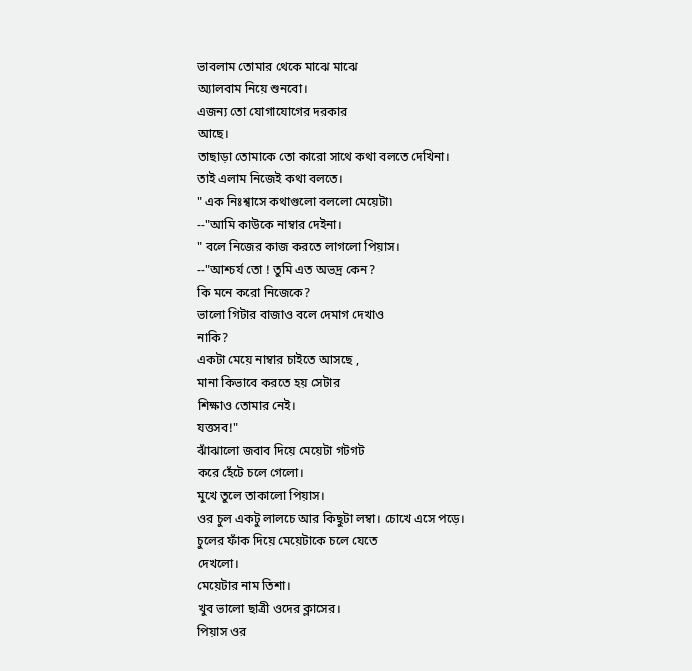ভাবলাম তোমার থেকে মাঝে মাঝে
অ্যালবাম নিয়ে শুনবো।
এজন্য তো যোগাযোগের দরকার
আছে।
তাছাড়া তোমাকে তো কারো সাথে কথা বলতে দেখিনা।
তাই এলাম নিজেই কথা বলতে।
" এক নিঃশ্বাসে কথাগুলো বললো মেয়েটা৷
--"আমি কাউকে নাম্বার দেইনা।
" বলে নিজের কাজ করতে লাগলো পিয়াস।
--"আশ্চর্য তো ! তুমি এত অভদ্র কেন?
কি মনে করো নিজেকে?
ভালো গিটার বাজাও বলে দেমাগ দেখাও
নাকি?
একটা মেয়ে নাম্বার চাইতে আসছে ,
মানা কিভাবে করতে হয় সেটার
শিক্ষাও তোমার নেই।
যত্তসব!"
ঝাঁঝালো জবাব দিয়ে মেয়েটা গটগট
করে হেঁটে চলে গেলো।
মুখে তুলে তাকালো পিয়াস।
ওর চুল একটু লালচে আর কিছুটা লম্বা। চোখে এসে পড়ে।
চুলের ফাঁক দিয়ে মেয়েটাকে চলে যেতে
দেখলো।
মেয়েটার নাম তিশা।
খুব ভালো ছাত্রী ওদের ক্লাসের।
পিয়াস ওর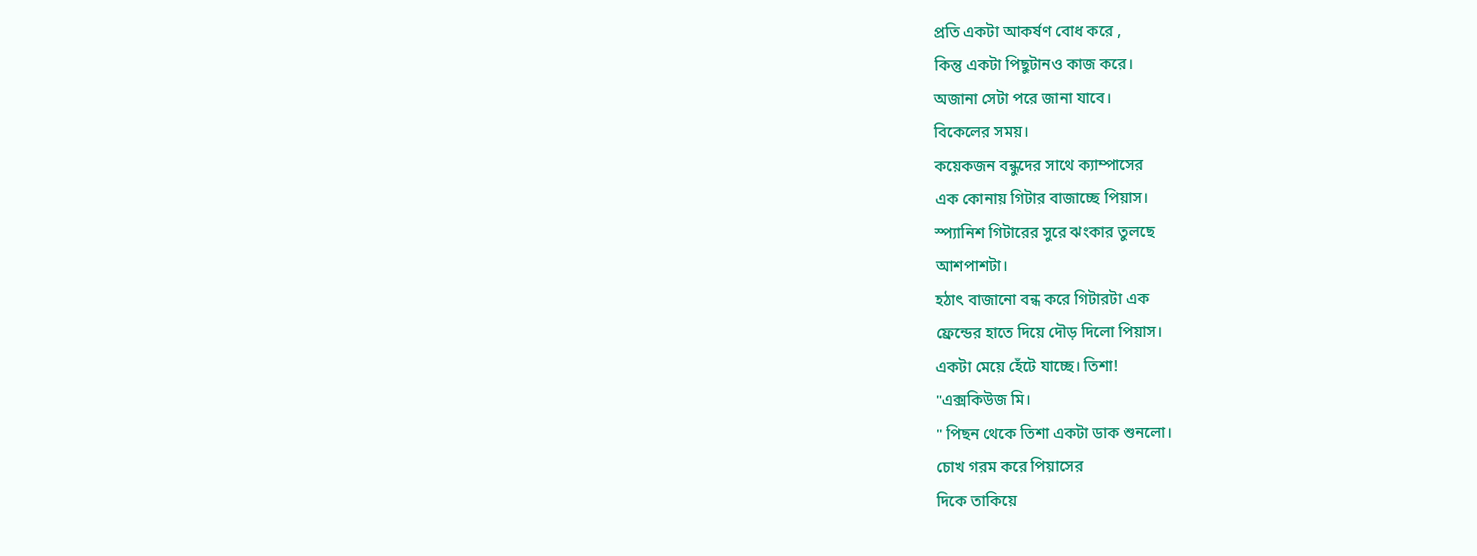প্রতি একটা আকর্ষণ বোধ করে ,
কিন্তু একটা পিছুটানও কাজ করে।
অজানা সেটা পরে জানা যাবে।
বিকেলের সময়।
কয়েকজন বন্ধুদের সাথে ক্যাম্পাসের
এক কোনায় গিটার বাজাচ্ছে পিয়াস।
স্প্যানিশ গিটারের সুরে ঝংকার তুলছে
আশপাশটা।
হঠাৎ বাজানো বন্ধ করে গিটারটা এক
ফ্রেন্ডের হাতে দিয়ে দৌড় দিলো পিয়াস।
একটা মেয়ে হেঁটে যাচ্ছে। তিশা!
"এক্সকিউজ মি।
" পিছন থেকে তিশা একটা ডাক শুনলো।
চোখ গরম করে পিয়াসের
দিকে তাকিয়ে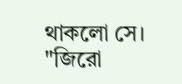থাকলো সে।
"জিরো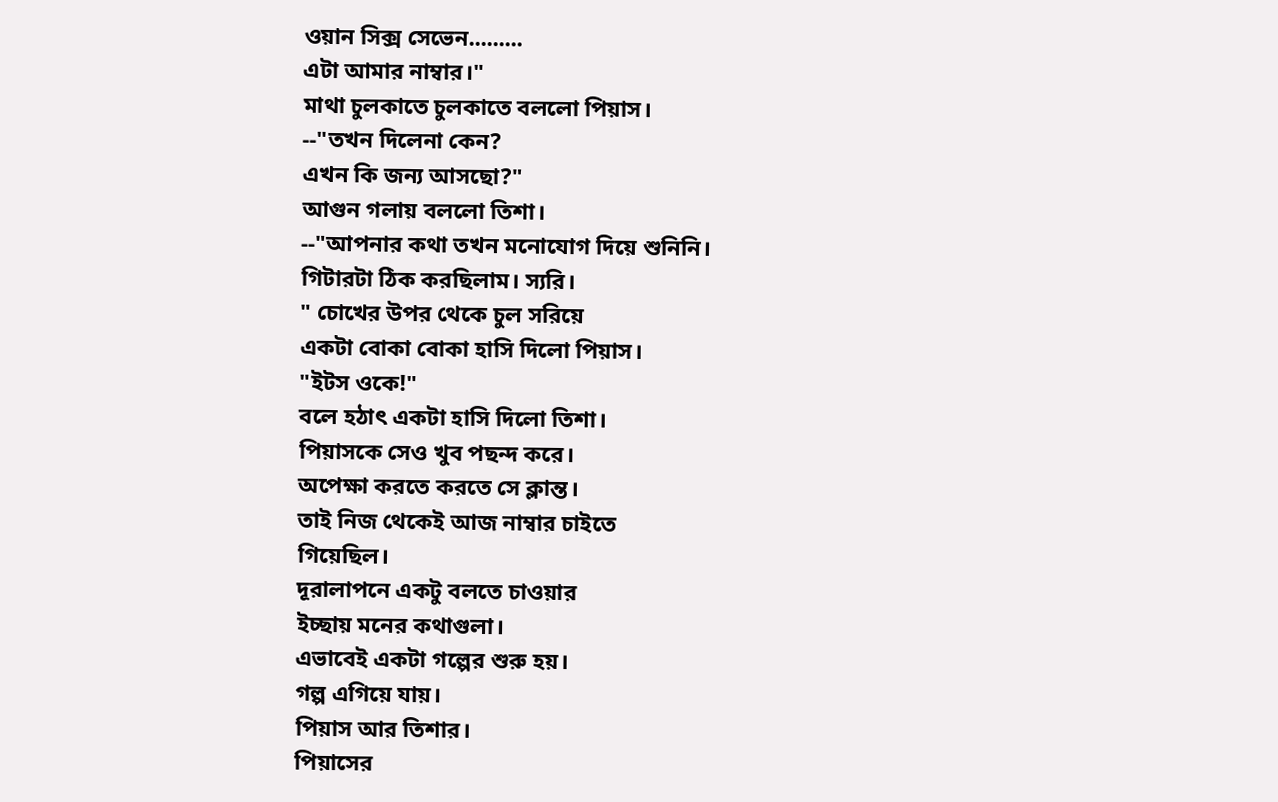ওয়ান সিক্স সেভেন.........
এটা আমার নাম্বার।"
মাথা চুলকাতে চুলকাতে বললো পিয়াস।
--"তখন দিলেনা কেন?
এখন কি জন্য আসছো?"
আগুন গলায় বললো তিশা।
--"আপনার কথা তখন মনোযোগ দিয়ে শুনিনি।
গিটারটা ঠিক করছিলাম। স্যরি।
" চোখের উপর থেকে চুল সরিয়ে
একটা বোকা বোকা হাসি দিলো পিয়াস।
"ইটস ওকে!"
বলে হঠাৎ একটা হাসি দিলো তিশা।
পিয়াসকে সেও খুব পছন্দ করে।
অপেক্ষা করতে করতে সে ক্লান্ত।
তাই নিজ থেকেই আজ নাম্বার চাইতে
গিয়েছিল।
দূরালাপনে একটু বলতে চাওয়ার
ইচ্ছায় মনের কথাগুলা।
এভাবেই একটা গল্পের শুরু হয়।
গল্প এগিয়ে যায়।
পিয়াস আর তিশার।
পিয়াসের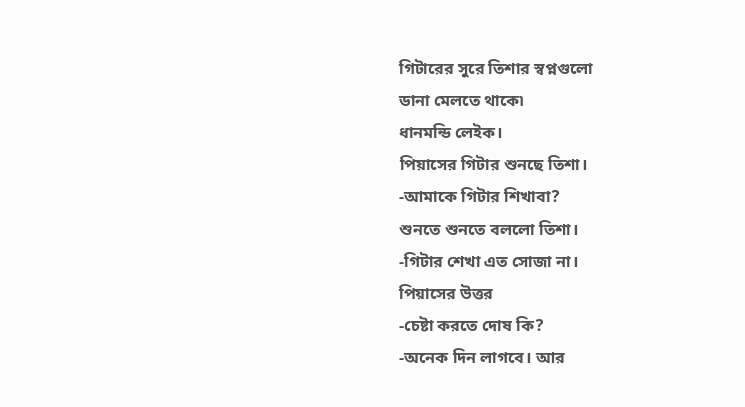গিটারের সুরে তিশার স্বপ্নগুলো
ডানা মেলতে থাকে৷
ধানমন্ডি লেইক।
পিয়াসের গিটার শুনছে তিশা।
-আমাকে গিটার শিখাবা?
শুনতে শুনতে বললো তিশা।
-গিটার শেখা এত সোজা না।
পিয়াসের উত্তর
-চেষ্টা করতে দোষ কি?
-অনেক দিন লাগবে। আর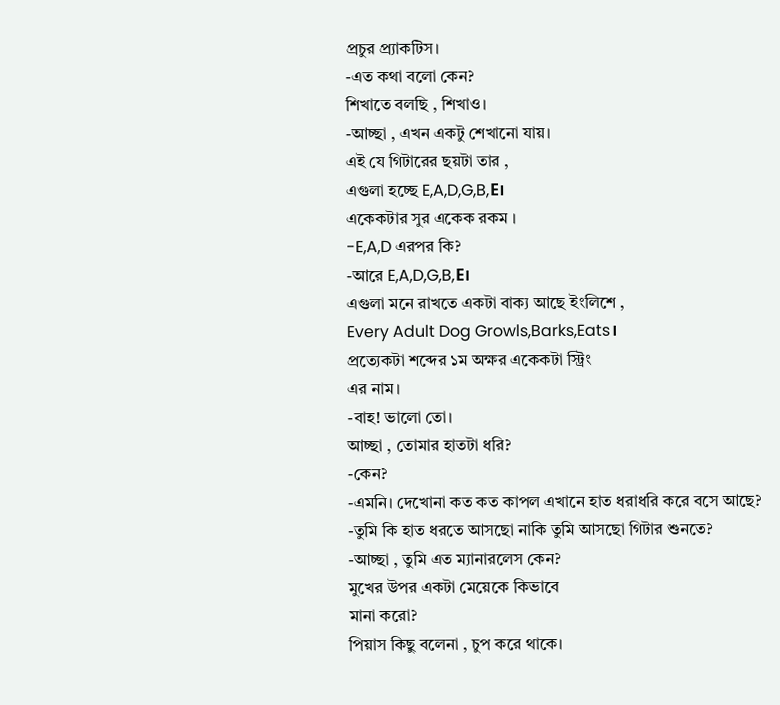প্রচুর প্র্যাকটিস।
-এত কথা বলো কেন?
শিখাতে বলছি , শিখাও।
-আচ্ছা , এখন একটু শেখানো যায়।
এই যে গিটারের ছয়টা তার ,
এগুলা হচ্ছে E,A,D,G,B,E।
একেকটার সুর একেক রকম ।
-E,A,D এরপর কি?
-আরে E,A,D,G,B,E।
এগুলা মনে রাখতে একটা বাক্য আছে ইংলিশে ,
Every Adult Dog Growls,Barks,Eats।
প্রত্যেকটা শব্দের ১ম অক্ষর একেকটা স্ট্রিং
এর নাম।
-বাহ! ভালো তো।
আচ্ছা , তোমার হাতটা ধরি?
-কেন?
-এমনি। দেখোনা কত কত কাপল এখানে হাত ধরাধরি করে বসে আছে?
-তুমি কি হাত ধরতে আসছো নাকি তুমি আসছো গিটার শুনতে?
-আচ্ছা , তুমি এত ম্যানারলেস কেন?
মুখের উপর একটা মেয়েকে কিভাবে
মানা করো?
পিয়াস কিছু বলেনা , চুপ করে থাকে।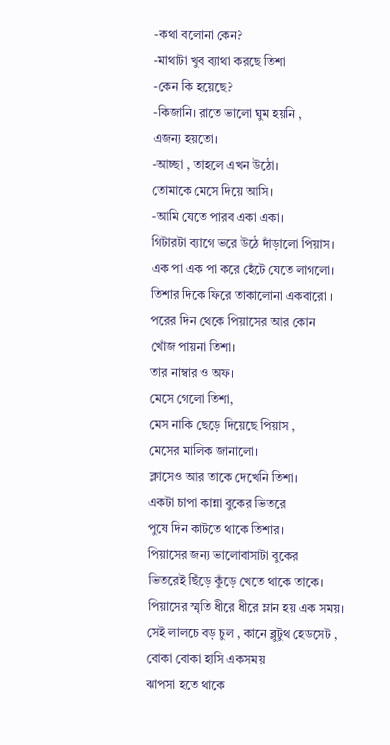-কথা বলোনা কেন?
-মাথাটা খুব ব্যাথা করছে তিশা
-কেন কি হয়েছে?
-কিজানি। রাতে ভালো ঘুম হয়নি ,
এজন্য হয়তো।
-আচ্ছা , তাহলে এখন উঠো।
তোমাকে মেসে দিয়ে আসি।
-আমি যেতে পারব একা একা।
গিটারটা ব্যাগে ভরে উঠে দাঁড়ালো পিয়াস।
এক পা এক পা করে হেঁটে যেতে লাগলো।
তিশার দিকে ফিরে তাকালোনা একবারো ।
পরের দিন থেকে পিয়াসের আর কোন
খোঁজ পায়না তিশা।
তার নাম্বার ও অফ।
মেসে গেলো তিশা,
মেস নাকি ছেড়ে দিয়েছে পিয়াস ,
মেসের মালিক জানালো।
ক্লাসেও আর তাকে দেখেনি তিশা।
একটা চাপা কান্না বুকের ভিতরে
পুষে দিন কাটতে থাকে তিশার।
পিয়াসের জন্য ভালোবাসাটা বুকের
ভিতরেই ছিঁড়ে কুঁড়ে খেতে থাকে তাকে।
পিয়াসের স্মৃতি ধীরে ধীরে ম্লান হয় এক সময়।
সেই লালচে বড় চুল , কানে ব্লুটুথ হেডসেট ,
বোকা বোকা হাসি একসময়
ঝাপসা হতে থাকে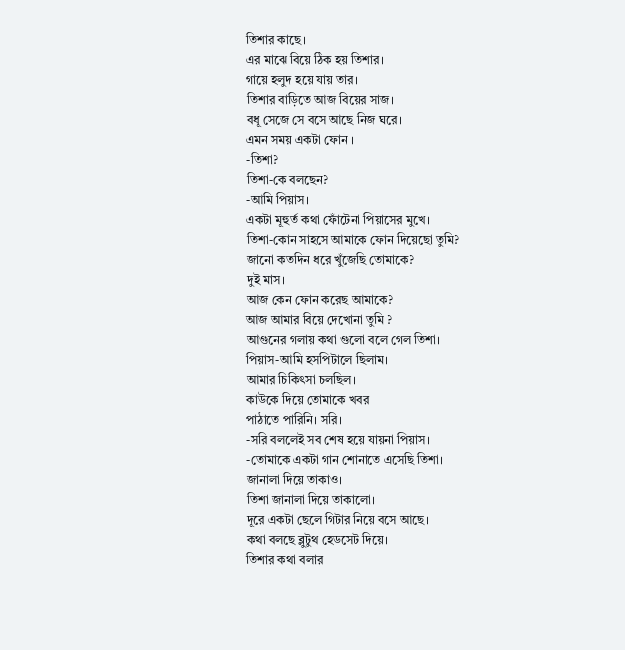তিশার কাছে।
এর মাঝে বিয়ে ঠিক হয় তিশার।
গায়ে হলুদ হয়ে যায় তার।
তিশার বাড়িতে আজ বিয়ের সাজ।
বধূ সেজে সে বসে আছে নিজ ঘরে।
এমন সময় একটা ফোন ।
-তিশা?
তিশা-কে বলছেন?
-আমি পিয়াস।
একটা মূহুর্ত কথা ফোঁটেনা পিয়াসের মুখে।
তিশা-কোন সাহসে আমাকে ফোন দিয়েছো তুমি?
জানো কতদিন ধরে খুঁজেছি তোমাকে?
দুই মাস।
আজ কেন ফোন করেছ আমাকে?
আজ আমার বিয়ে দেখোনা তুমি ?
আগুনের গলায় কথা গুলো বলে গেল তিশা।
পিয়াস-আমি হসপিটালে ছিলাম।
আমার চিকিৎসা চলছিল।
কাউকে দিয়ে তোমাকে খবর
পাঠাতে পারিনি। সরি।
-সরি বললেই সব শেষ হয়ে যায়না পিয়াস।
-তোমাকে একটা গান শোনাতে এসেছি তিশা।
জানালা দিয়ে তাকাও।
তিশা জানালা দিয়ে তাকালো।
দূরে একটা ছেলে গিটার নিয়ে বসে আছে।
কথা বলছে ব্লুটুথ হেডসেট দিয়ে।
তিশার কথা বলার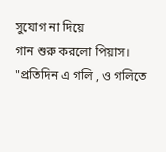সুযোগ না দিয়ে
গান শুরু করলো পিয়াস।
"প্রতিদিন এ গলি , ও গলিতে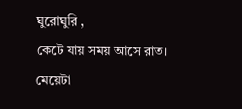ঘুরোঘুরি ,
কেটে যায় সময় আসে রাত।
মেয়েটা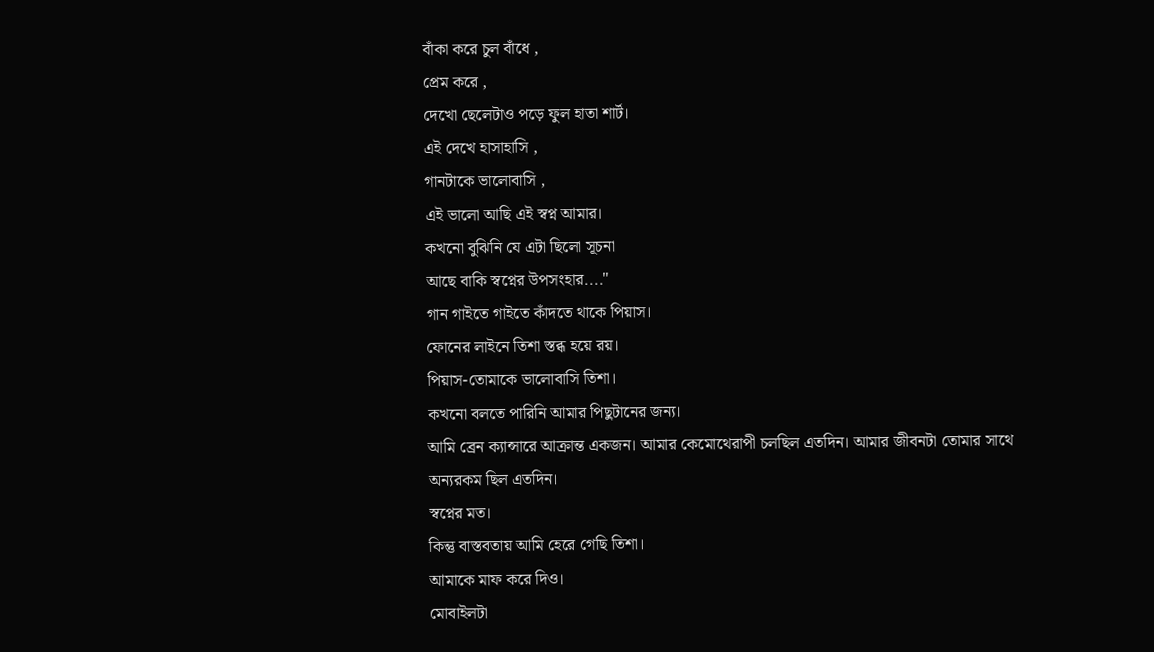বাঁকা করে চুল বাঁধে ,
প্রেম করে ,
দেখো ছেলেটাও পড়ে ফুল হাতা শার্ট।
এই দেখে হাসাহাসি ,
গানটাকে ভালোবাসি ,
এই ভালো আছি এই স্বপ্ন আমার।
কখনো বুঝিনি যে এটা ছিলো সূচনা
আছে বাকি স্বপ্নের উপসংহার...."
গান গাইতে গাইতে কাঁদতে থাকে পিয়াস।
ফোনের লাইনে তিশা স্তব্ধ হয়ে রয়।
পিয়াস-তোমাকে ভালোবাসি তিশা।
কখনো বলতে পারিনি আমার পিছুটানের জন্য।
আমি ব্রেন ক্যান্সারে আক্রান্ত একজন। আমার কেমোথেরাপী চলছিল এতদিন। আমার জীবনটা তোমার সাথে
অন্যরকম ছিল এতদিন।
স্বপ্নের মত।
কিন্তু বাস্তবতায় আমি হেরে গেছি তিশা।
আমাকে মাফ করে দিও।
মোবাইলটা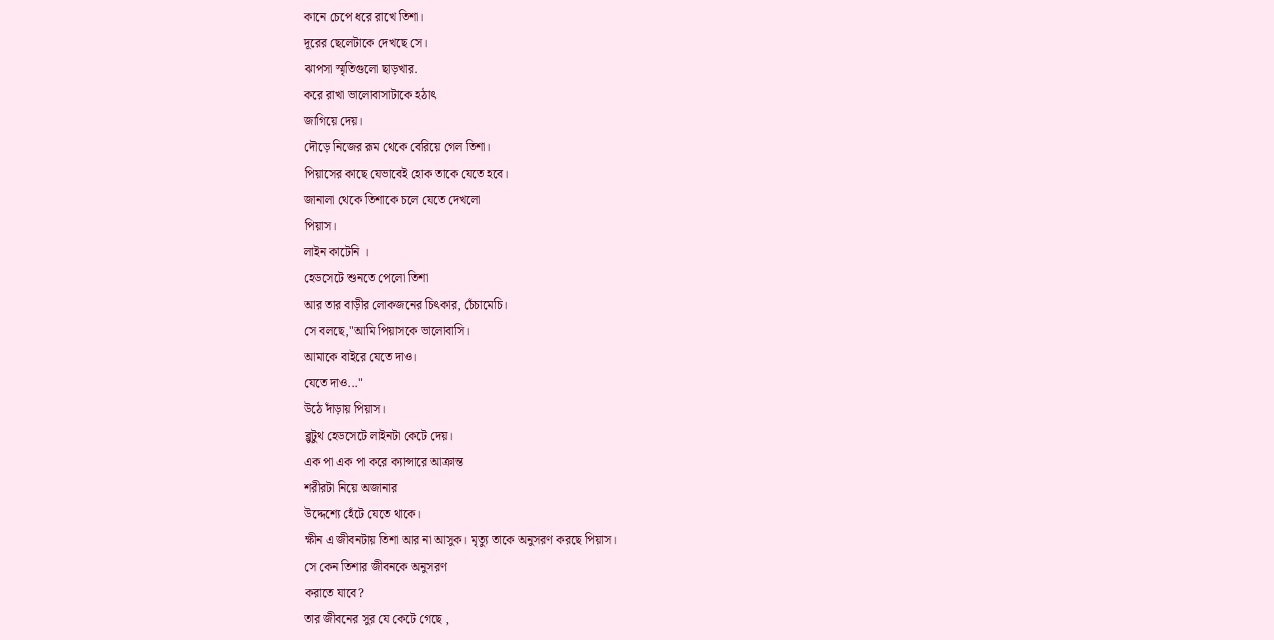কানে চেপে ধরে রাখে তিশা।
দূরের ছেলেটাকে দেখছে সে।
ঝাপসা স্মৃতিগুলো ছাড়খার.
করে রাখা ভালোবাসাটাকে হঠাৎ
জাগিয়ে দেয়।
দৌড়ে নিজের রূম থেকে বেরিয়ে গেল তিশা।
পিয়াসের কাছে যেভাবেই হোক তাকে যেতে হবে।
জানালা থেকে তিশাকে চলে যেতে দেখলো
পিয়াস।
লাইন কাটেনি ।
হেডসেটে শুনতে পেলো তিশা
আর তার বাড়ীর লোকজনের চিৎকার, চেঁচামেচি।
সে বলছে,"আমি পিয়াসকে ভালোবাসি।
আমাকে বাইরে যেতে দাও।
যেতে দাও..."
উঠে দাঁড়ায় পিয়াস।
ব্লুটুথ হেডসেটে লাইনটা কেটে দেয়।
এক পা এক পা করে ক্যান্সারে আক্রান্ত
শরীরটা নিয়ে অজানার
উদ্দেশ্যে হেঁটে যেতে থাকে।
ক্ষীন এ জীবনটায় তিশা আর না আসুক। মৃত্যু তাকে অনুসরণ করছে পিয়াস।
সে কেন তিশার জীবনকে অনুসরণ
করাতে যাবে?
তার জীবনের সুর যে কেটে গেছে ,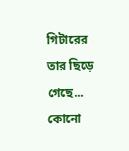গিটারের তার ছিড়ে গেছে...
কোনো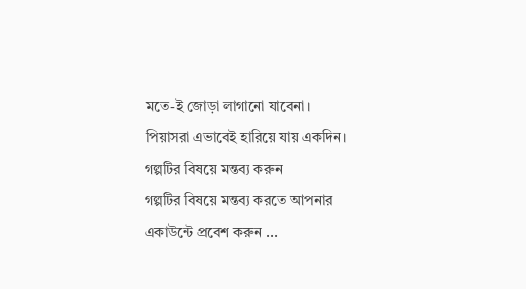মতে-ই জোড়া লাগানো যাবেনা।
পিয়াসরা এভাবেই হারিয়ে যায় একদিন।
গল্পটির বিষয়ে মন্তব্য করুন
গল্পটির বিষয়ে মন্তব্য করতে আপনার একাউন্টে প্রবেশ করুন ...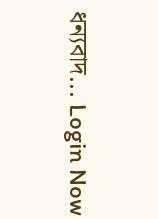ধন্যবাদ... Login Now